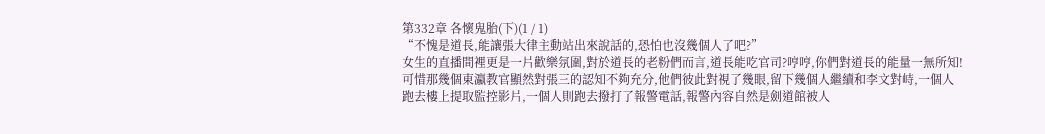第332章 各懷鬼胎(下)(1 / 1)
“不愧是道長,能讓張大律主動站出來說話的,恐怕也沒幾個人了吧?”
女生的直播間裡更是一片歡樂氛圍,對於道長的老粉們而言,道長能吃官司?哼哼,你們對道長的能量一無所知!
可惜那幾個東瀛教官顯然對張三的認知不夠充分,他們彼此對視了幾眼,留下幾個人繼續和李文對峙,一個人跑去樓上提取監控影片,一個人則跑去撥打了報警電話,報警內容自然是劍道館被人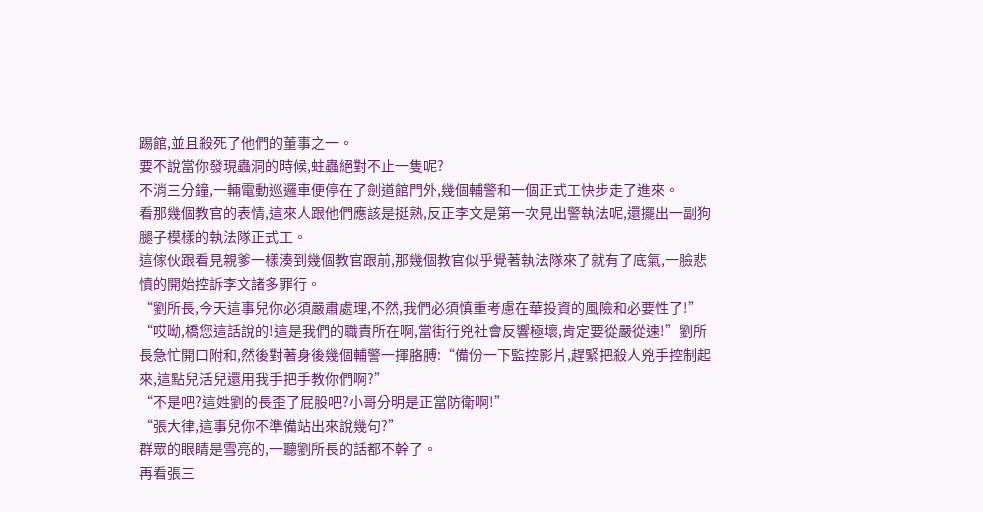踢館,並且殺死了他們的董事之一。
要不說當你發現蟲洞的時候,蛀蟲絕對不止一隻呢?
不消三分鐘,一輛電動巡邏車便停在了劍道館門外,幾個輔警和一個正式工快步走了進來。
看那幾個教官的表情,這來人跟他們應該是挺熟,反正李文是第一次見出警執法呢,還擺出一副狗腿子模樣的執法隊正式工。
這傢伙跟看見親爹一樣湊到幾個教官跟前,那幾個教官似乎覺著執法隊來了就有了底氣,一臉悲憤的開始控訴李文諸多罪行。
“劉所長,今天這事兒你必須嚴肅處理,不然,我們必須慎重考慮在華投資的風險和必要性了!”
“哎呦,橋您這話說的!這是我們的職責所在啊,當街行兇社會反響極壞,肯定要從嚴從速!”劉所長急忙開口附和,然後對著身後幾個輔警一揮胳膊:“備份一下監控影片,趕緊把殺人兇手控制起來,這點兒活兒還用我手把手教你們啊?”
“不是吧?這姓劉的長歪了屁股吧?小哥分明是正當防衛啊!”
“張大律,這事兒你不準備站出來說幾句?”
群眾的眼睛是雪亮的,一聽劉所長的話都不幹了。
再看張三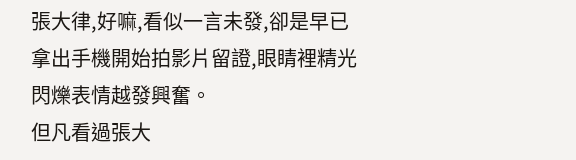張大律,好嘛,看似一言未發,卻是早已拿出手機開始拍影片留證,眼睛裡精光閃爍表情越發興奮。
但凡看過張大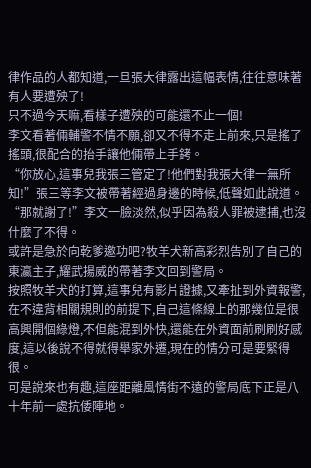律作品的人都知道,一旦張大律露出這幅表情,往往意味著有人要遭殃了!
只不過今天嘛,看樣子遭殃的可能還不止一個!
李文看著倆輔警不情不願,卻又不得不走上前來,只是搖了搖頭,很配合的抬手讓他倆帶上手銬。
“你放心,這事兒我張三管定了!他們對我張大律一無所知!”張三等李文被帶著經過身邊的時候,低聲如此說道。
“那就謝了!”李文一臉淡然,似乎因為殺人罪被逮捕,也沒什麼了不得。
或許是急於向乾爹邀功吧?牧羊犬新高彩烈告別了自己的東瀛主子,耀武揚威的帶著李文回到警局。
按照牧羊犬的打算,這事兒有影片證據,又牽扯到外資報警,在不違背相關規則的前提下,自己這條線上的那幾位是很高興開個綠燈,不但能混到外快,還能在外資面前刷刷好感度,這以後說不得就得舉家外遷,現在的情分可是要緊得很。
可是說來也有趣,這座距離風情街不遠的警局底下正是八十年前一處抗倭陣地。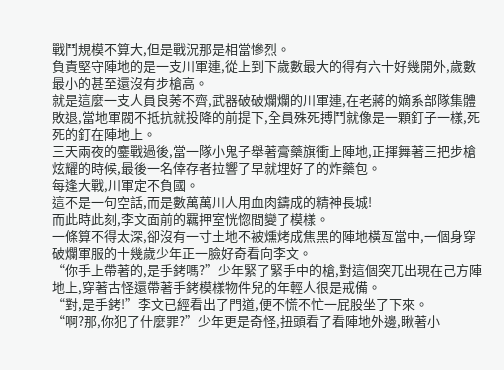戰鬥規模不算大,但是戰況那是相當慘烈。
負責堅守陣地的是一支川軍連,從上到下歲數最大的得有六十好幾開外,歲數最小的甚至還沒有步槍高。
就是這麼一支人員良莠不齊,武器破破爛爛的川軍連,在老蔣的嫡系部隊集體敗退,當地軍閥不抵抗就投降的前提下,全員殊死搏鬥就像是一顆釘子一樣,死死的釘在陣地上。
三天兩夜的鏖戰過後,當一隊小鬼子舉著膏藥旗衝上陣地,正揮舞著三把步槍炫耀的時候,最後一名倖存者拉響了早就埋好了的炸藥包。
每逢大戰,川軍定不負國。
這不是一句空話,而是數萬萬川人用血肉鑄成的精神長城!
而此時此刻,李文面前的羈押室恍惚間變了模樣。
一條算不得太深,卻沒有一寸土地不被燻烤成焦黑的陣地橫亙當中,一個身穿破爛軍服的十幾歲少年正一臉好奇看向李文。
“你手上帶著的,是手銬嗎?”少年緊了緊手中的槍,對這個突兀出現在己方陣地上,穿著古怪還帶著手銬模樣物件兒的年輕人很是戒備。
“對,是手銬!”李文已經看出了門道,便不慌不忙一屁股坐了下來。
“啊?那,你犯了什麼罪?”少年更是奇怪,扭頭看了看陣地外邊,瞅著小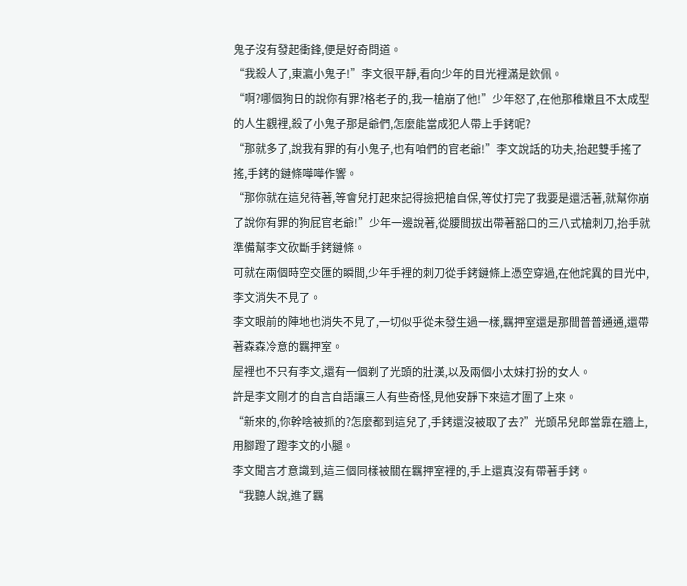鬼子沒有發起衝鋒,便是好奇問道。
“我殺人了,東瀛小鬼子!”李文很平靜,看向少年的目光裡滿是欽佩。
“啊?哪個狗日的說你有罪?格老子的,我一槍崩了他!”少年怒了,在他那稚嫩且不太成型的人生觀裡,殺了小鬼子那是爺們,怎麼能當成犯人帶上手銬呢?
“那就多了,說我有罪的有小鬼子,也有咱們的官老爺!”李文說話的功夫,抬起雙手搖了搖,手銬的鏈條嘩嘩作響。
“那你就在這兒待著,等會兒打起來記得撿把槍自保,等仗打完了我要是還活著,就幫你崩了說你有罪的狗屁官老爺!”少年一邊說著,從腰間拔出帶著豁口的三八式槍刺刀,抬手就準備幫李文砍斷手銬鏈條。
可就在兩個時空交匯的瞬間,少年手裡的刺刀從手銬鏈條上憑空穿過,在他詫異的目光中,李文消失不見了。
李文眼前的陣地也消失不見了,一切似乎從未發生過一樣,羈押室還是那間普普通通,還帶著森森冷意的羈押室。
屋裡也不只有李文,還有一個剃了光頭的壯漢,以及兩個小太妹打扮的女人。
許是李文剛才的自言自語讓三人有些奇怪,見他安靜下來這才圍了上來。
“新來的,你幹啥被抓的?怎麼都到這兒了,手銬還沒被取了去?”光頭吊兒郎當靠在牆上,用腳蹬了蹬李文的小腿。
李文聞言才意識到,這三個同樣被關在羈押室裡的,手上還真沒有帶著手銬。
“我聽人說,進了羈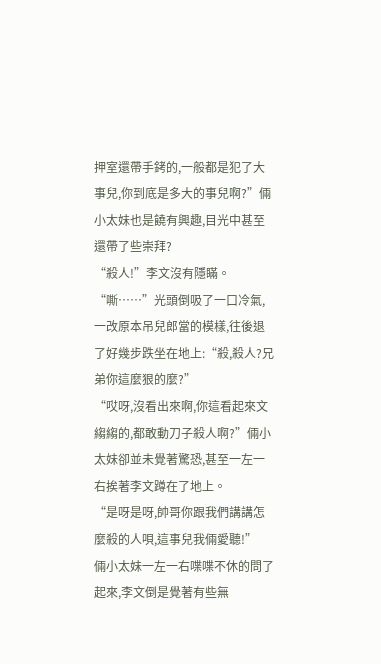押室還帶手銬的,一般都是犯了大事兒,你到底是多大的事兒啊?”倆小太妹也是饒有興趣,目光中甚至還帶了些崇拜?
“殺人!”李文沒有隱瞞。
“嘶……”光頭倒吸了一口冷氣,一改原本吊兒郎當的模樣,往後退了好幾步跌坐在地上:“殺,殺人?兄弟你這麼狠的麼?”
“哎呀,沒看出來啊,你這看起來文縐縐的,都敢動刀子殺人啊?”倆小太妹卻並未覺著驚恐,甚至一左一右挨著李文蹲在了地上。
“是呀是呀,帥哥你跟我們講講怎麼殺的人唄,這事兒我倆愛聽!”
倆小太妹一左一右喋喋不休的問了起來,李文倒是覺著有些無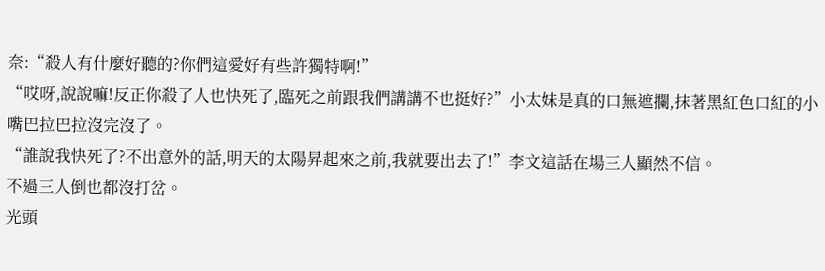奈:“殺人有什麼好聽的?你們這愛好有些許獨特啊!”
“哎呀,說說嘛!反正你殺了人也快死了,臨死之前跟我們講講不也挺好?”小太妹是真的口無遮攔,抹著黑紅色口紅的小嘴巴拉巴拉沒完沒了。
“誰說我快死了?不出意外的話,明天的太陽昇起來之前,我就要出去了!”李文這話在場三人顯然不信。
不過三人倒也都沒打岔。
光頭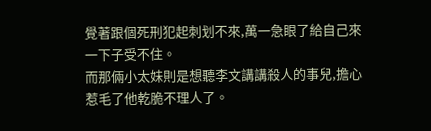覺著跟個死刑犯起刺划不來,萬一急眼了給自己來一下子受不住。
而那倆小太妹則是想聽李文講講殺人的事兒,擔心惹毛了他乾脆不理人了。